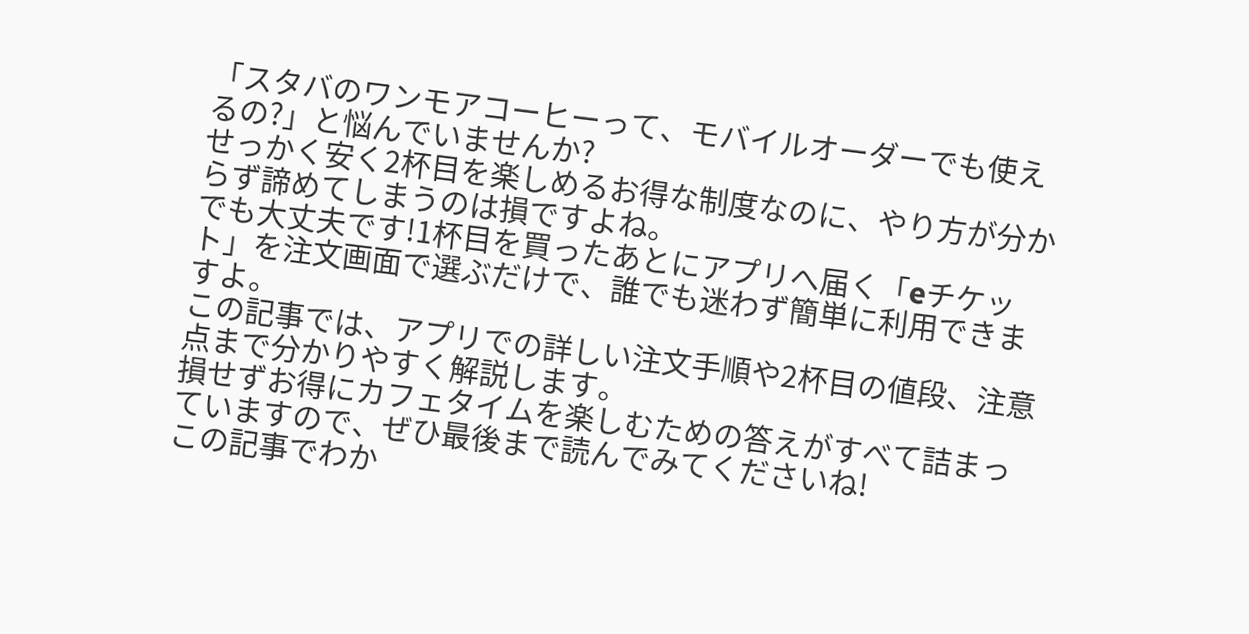「スタバのワンモアコーヒーって、モバイルオーダーでも使えるの?」と悩んでいませんか?
せっかく安く2杯目を楽しめるお得な制度なのに、やり方が分からず諦めてしまうのは損ですよね。
でも大丈夫です!1杯目を買ったあとにアプリへ届く「eチケット」を注文画面で選ぶだけで、誰でも迷わず簡単に利用できますよ。
この記事では、アプリでの詳しい注文手順や2杯目の値段、注意点まで分かりやすく解説します。
損せずお得にカフェタイムを楽しむための答えがすべて詰まっていますので、ぜひ最後まで読んでみてくださいね!
この記事でわか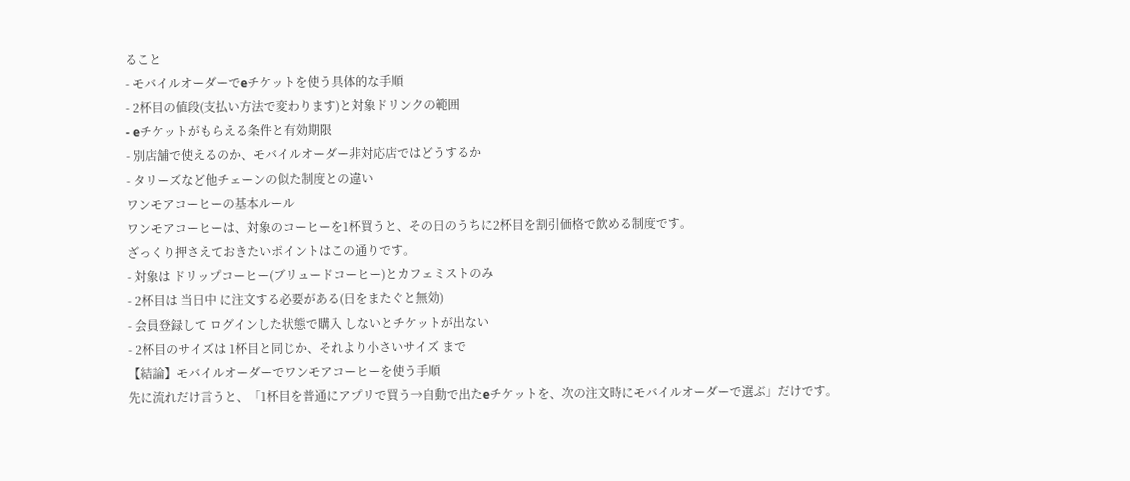ること
- モバイルオーダーでeチケットを使う具体的な手順
- 2杯目の値段(支払い方法で変わります)と対象ドリンクの範囲
- eチケットがもらえる条件と有効期限
- 別店舗で使えるのか、モバイルオーダー非対応店ではどうするか
- タリーズなど他チェーンの似た制度との違い
ワンモアコーヒーの基本ルール
ワンモアコーヒーは、対象のコーヒーを1杯買うと、その日のうちに2杯目を割引価格で飲める制度です。
ざっくり押さえておきたいポイントはこの通りです。
- 対象は ドリップコーヒー(ブリュードコーヒー)とカフェミストのみ
- 2杯目は 当日中 に注文する必要がある(日をまたぐと無効)
- 会員登録して ログインした状態で購入 しないとチケットが出ない
- 2杯目のサイズは 1杯目と同じか、それより小さいサイズ まで
【結論】モバイルオーダーでワンモアコーヒーを使う手順
先に流れだけ言うと、「1杯目を普通にアプリで買う→自動で出たeチケットを、次の注文時にモバイルオーダーで選ぶ」だけです。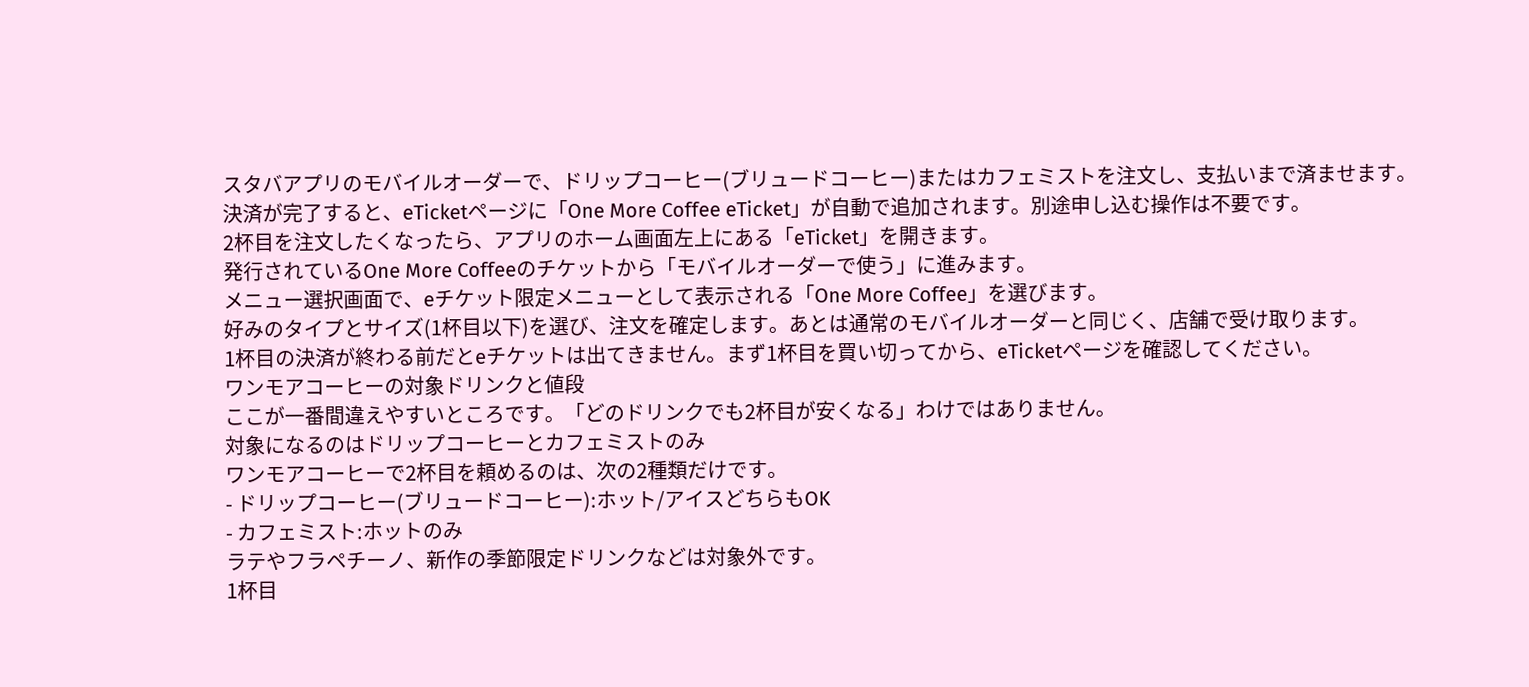スタバアプリのモバイルオーダーで、ドリップコーヒー(ブリュードコーヒー)またはカフェミストを注文し、支払いまで済ませます。
決済が完了すると、eTicketページに「One More Coffee eTicket」が自動で追加されます。別途申し込む操作は不要です。
2杯目を注文したくなったら、アプリのホーム画面左上にある「eTicket」を開きます。
発行されているOne More Coffeeのチケットから「モバイルオーダーで使う」に進みます。
メニュー選択画面で、eチケット限定メニューとして表示される「One More Coffee」を選びます。
好みのタイプとサイズ(1杯目以下)を選び、注文を確定します。あとは通常のモバイルオーダーと同じく、店舗で受け取ります。
1杯目の決済が終わる前だとeチケットは出てきません。まず1杯目を買い切ってから、eTicketページを確認してください。
ワンモアコーヒーの対象ドリンクと値段
ここが一番間違えやすいところです。「どのドリンクでも2杯目が安くなる」わけではありません。
対象になるのはドリップコーヒーとカフェミストのみ
ワンモアコーヒーで2杯目を頼めるのは、次の2種類だけです。
- ドリップコーヒー(ブリュードコーヒー):ホット/アイスどちらもOK
- カフェミスト:ホットのみ
ラテやフラペチーノ、新作の季節限定ドリンクなどは対象外です。
1杯目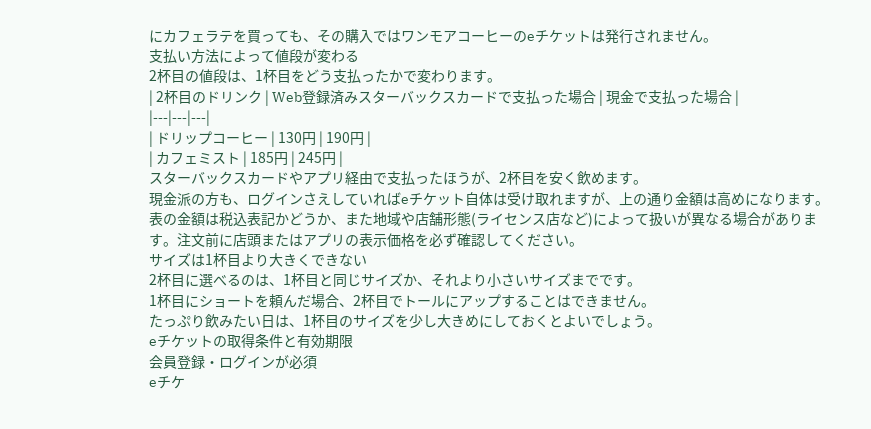にカフェラテを買っても、その購入ではワンモアコーヒーのeチケットは発行されません。
支払い方法によって値段が変わる
2杯目の値段は、1杯目をどう支払ったかで変わります。
| 2杯目のドリンク | Web登録済みスターバックスカードで支払った場合 | 現金で支払った場合 |
|---|---|---|
| ドリップコーヒー | 130円 | 190円 |
| カフェミスト | 185円 | 245円 |
スターバックスカードやアプリ経由で支払ったほうが、2杯目を安く飲めます。
現金派の方も、ログインさえしていればeチケット自体は受け取れますが、上の通り金額は高めになります。
表の金額は税込表記かどうか、また地域や店舗形態(ライセンス店など)によって扱いが異なる場合があります。注文前に店頭またはアプリの表示価格を必ず確認してください。
サイズは1杯目より大きくできない
2杯目に選べるのは、1杯目と同じサイズか、それより小さいサイズまでです。
1杯目にショートを頼んだ場合、2杯目でトールにアップすることはできません。
たっぷり飲みたい日は、1杯目のサイズを少し大きめにしておくとよいでしょう。
eチケットの取得条件と有効期限
会員登録・ログインが必須
eチケ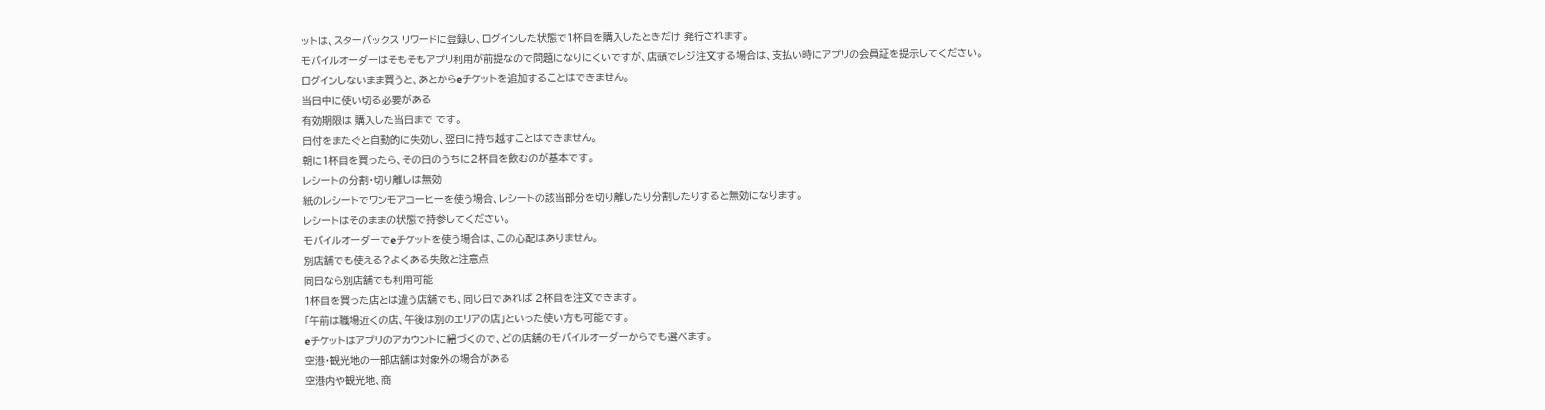ットは、スターバックス リワードに登録し、ログインした状態で1杯目を購入したときだけ 発行されます。
モバイルオーダーはそもそもアプリ利用が前提なので問題になりにくいですが、店頭でレジ注文する場合は、支払い時にアプリの会員証を提示してください。
ログインしないまま買うと、あとからeチケットを追加することはできません。
当日中に使い切る必要がある
有効期限は 購入した当日まで です。
日付をまたぐと自動的に失効し、翌日に持ち越すことはできません。
朝に1杯目を買ったら、その日のうちに2杯目を飲むのが基本です。
レシートの分割・切り離しは無効
紙のレシートでワンモアコーヒーを使う場合、レシートの該当部分を切り離したり分割したりすると無効になります。
レシートはそのままの状態で持参してください。
モバイルオーダーでeチケットを使う場合は、この心配はありません。
別店舗でも使える?よくある失敗と注意点
同日なら別店舗でも利用可能
1杯目を買った店とは違う店舗でも、同じ日であれば 2杯目を注文できます。
「午前は職場近くの店、午後は別のエリアの店」といった使い方も可能です。
eチケットはアプリのアカウントに紐づくので、どの店舗のモバイルオーダーからでも選べます。
空港・観光地の一部店舗は対象外の場合がある
空港内や観光地、商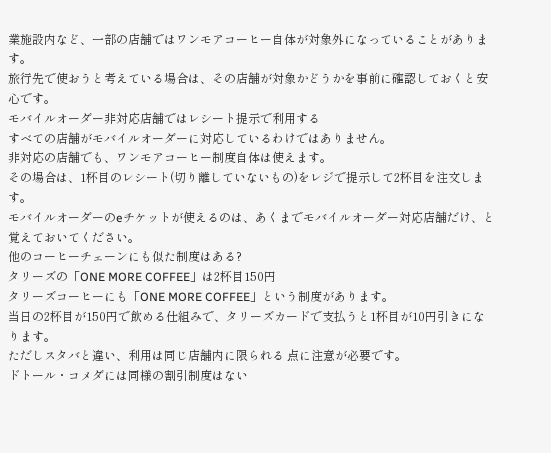業施設内など、一部の店舗ではワンモアコーヒー自体が対象外になっていることがあります。
旅行先で使おうと考えている場合は、その店舗が対象かどうかを事前に確認しておくと安心です。
モバイルオーダー非対応店舗ではレシート提示で利用する
すべての店舗がモバイルオーダーに対応しているわけではありません。
非対応の店舗でも、ワンモアコーヒー制度自体は使えます。
その場合は、1杯目のレシート(切り離していないもの)をレジで提示して2杯目を注文します。
モバイルオーダーのeチケットが使えるのは、あくまでモバイルオーダー対応店舗だけ、と覚えておいてください。
他のコーヒーチェーンにも似た制度はある?
タリーズの「ONE MORE COFFEE」は2杯目150円
タリーズコーヒーにも「ONE MORE COFFEE」という制度があります。
当日の2杯目が150円で飲める仕組みで、タリーズカードで支払うと1杯目が10円引きになります。
ただしスタバと違い、利用は同じ店舗内に限られる 点に注意が必要です。
ドトール・コメダには同様の割引制度はない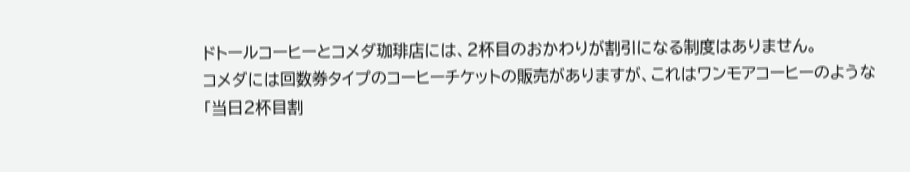ドトールコーヒーとコメダ珈琲店には、2杯目のおかわりが割引になる制度はありません。
コメダには回数券タイプのコーヒーチケットの販売がありますが、これはワンモアコーヒーのような「当日2杯目割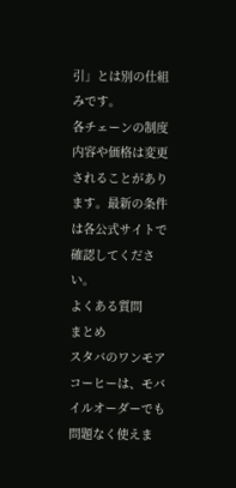引」とは別の仕組みです。
各チェーンの制度内容や価格は変更されることがあります。最新の条件は各公式サイトで確認してください。
よくある質問
まとめ
スタバのワンモアコーヒーは、モバイルオーダーでも問題なく使えま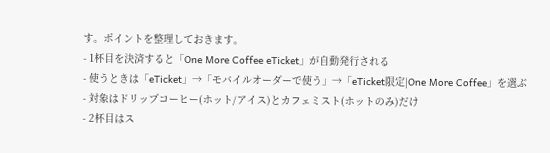す。ポイントを整理しておきます。
- 1杯目を決済すると「One More Coffee eTicket」が自動発行される
- 使うときは「eTicket」→「モバイルオーダーで使う」→「eTicket限定|One More Coffee」を選ぶ
- 対象はドリップコーヒー(ホット/アイス)とカフェミスト(ホットのみ)だけ
- 2杯目はス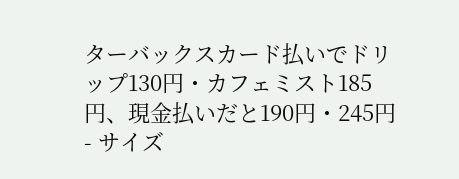ターバックスカード払いでドリップ130円・カフェミスト185円、現金払いだと190円・245円
- サイズ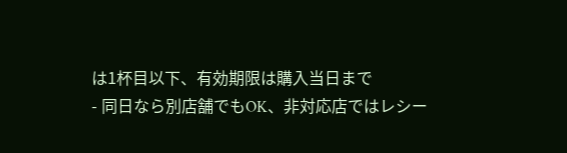は1杯目以下、有効期限は購入当日まで
- 同日なら別店舗でもOK、非対応店ではレシー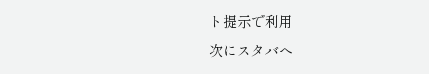ト提示で利用
次にスタバへ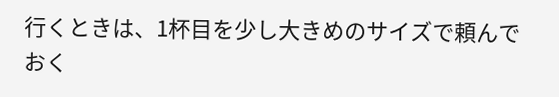行くときは、1杯目を少し大きめのサイズで頼んでおく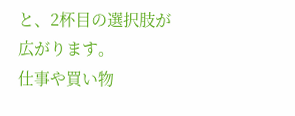と、2杯目の選択肢が広がります。
仕事や買い物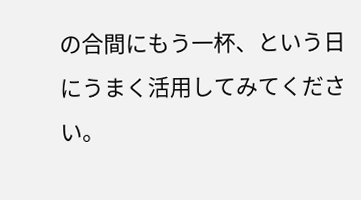の合間にもう一杯、という日にうまく活用してみてください。